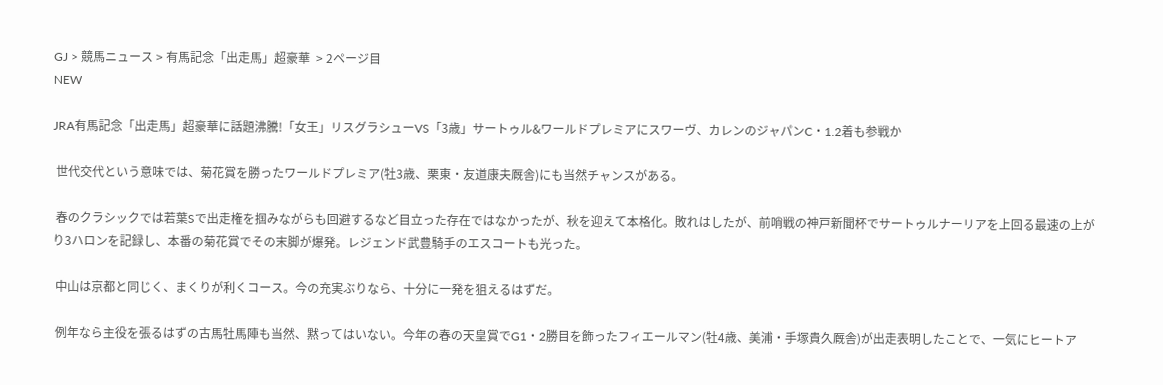GJ > 競馬ニュース > 有馬記念「出走馬」超豪華  > 2ページ目
NEW

JRA有馬記念「出走馬」超豪華に話題沸騰!「女王」リスグラシューVS「3歳」サートゥル&ワールドプレミアにスワーヴ、カレンのジャパンC・1.2着も参戦か

 世代交代という意味では、菊花賞を勝ったワールドプレミア(牡3歳、栗東・友道康夫厩舎)にも当然チャンスがある。

 春のクラシックでは若葉Sで出走権を掴みながらも回避するなど目立った存在ではなかったが、秋を迎えて本格化。敗れはしたが、前哨戦の神戸新聞杯でサートゥルナーリアを上回る最速の上がり3ハロンを記録し、本番の菊花賞でその末脚が爆発。レジェンド武豊騎手のエスコートも光った。

 中山は京都と同じく、まくりが利くコース。今の充実ぶりなら、十分に一発を狙えるはずだ。

 例年なら主役を張るはずの古馬牡馬陣も当然、黙ってはいない。今年の春の天皇賞でG1・2勝目を飾ったフィエールマン(牡4歳、美浦・手塚貴久厩舎)が出走表明したことで、一気にヒートア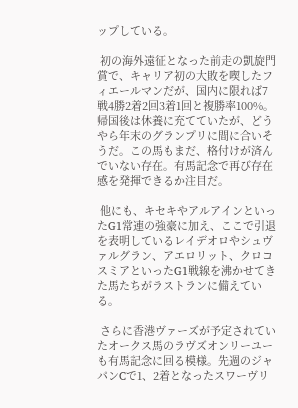ップしている。

 初の海外遠征となった前走の凱旋門賞で、キャリア初の大敗を喫したフィエールマンだが、国内に限れば7戦4勝2着2回3着1回と複勝率100%。帰国後は休養に充てていたが、どうやら年末のグランプリに間に合いそうだ。この馬もまだ、格付けが済んでいない存在。有馬記念で再び存在感を発揮できるか注目だ。

 他にも、キセキやアルアインといったG1常連の強豪に加え、ここで引退を表明しているレイデオロやシュヴァルグラン、アエロリット、クロコスミアといったG1戦線を沸かせてきた馬たちがラストランに備えている。

 さらに香港ヴァーズが予定されていたオークス馬のラヴズオンリーユーも有馬記念に回る模様。先週のジャパンCで1、2着となったスワーヴリ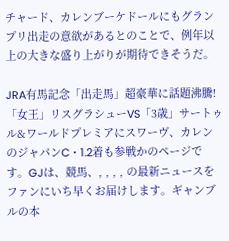チャード、カレンブーケドールにもグランプリ出走の意欲があるとのことで、例年以上の大きな盛り上がりが期待できそうだ。

JRA有馬記念「出走馬」超豪華に話題沸騰!「女王」リスグラシューVS「3歳」サートゥル&ワールドプレミアにスワーヴ、カレンのジャパンC・1.2着も参戦かのページです。GJは、競馬、, , , , の最新ニュースをファンにいち早くお届けします。ギャンブルの本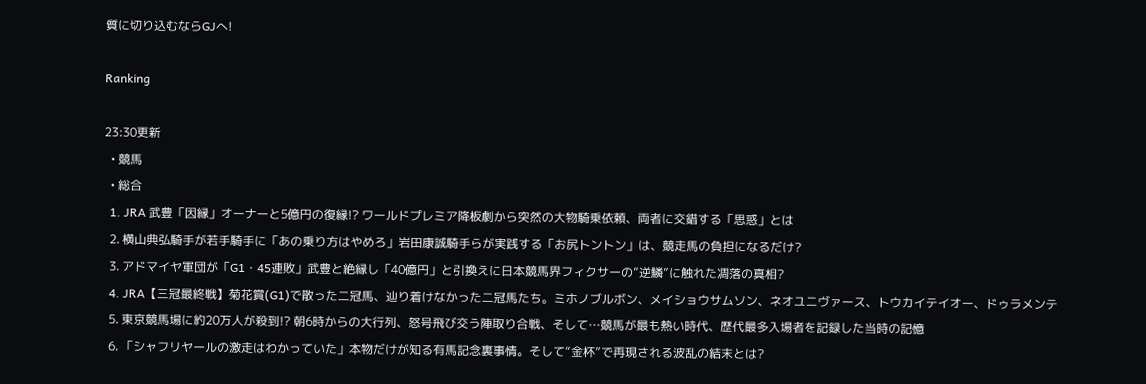質に切り込むならGJへ!

Ranking

23:30更新
  • 競馬
  • 総合
  1. JRA 武豊「因縁」オーナーと5億円の復縁!? ワールドプレミア降板劇から突然の大物騎乗依頼、両者に交錯する「思惑」とは
  2. 横山典弘騎手が若手騎手に「あの乗り方はやめろ」岩田康誠騎手らが実践する「お尻トントン」は、競走馬の負担になるだけ?
  3. アドマイヤ軍団が「G1・45連敗」武豊と絶縁し「40億円」と引換えに日本競馬界フィクサーの”逆鱗”に触れた凋落の真相?
  4. JRA【三冠最終戦】菊花賞(G1)で散った二冠馬、辿り着けなかった二冠馬たち。ミホノブルボン、メイショウサムソン、ネオユニヴァース、トウカイテイオー、ドゥラメンテ
  5. 東京競馬場に約20万人が殺到!? 朝6時からの大行列、怒号飛び交う陣取り合戦、そして…競馬が最も熱い時代、歴代最多入場者を記録した当時の記憶
  6. 「シャフリヤールの激走はわかっていた」本物だけが知る有馬記念裏事情。そして“金杯”で再現される波乱の結末とは?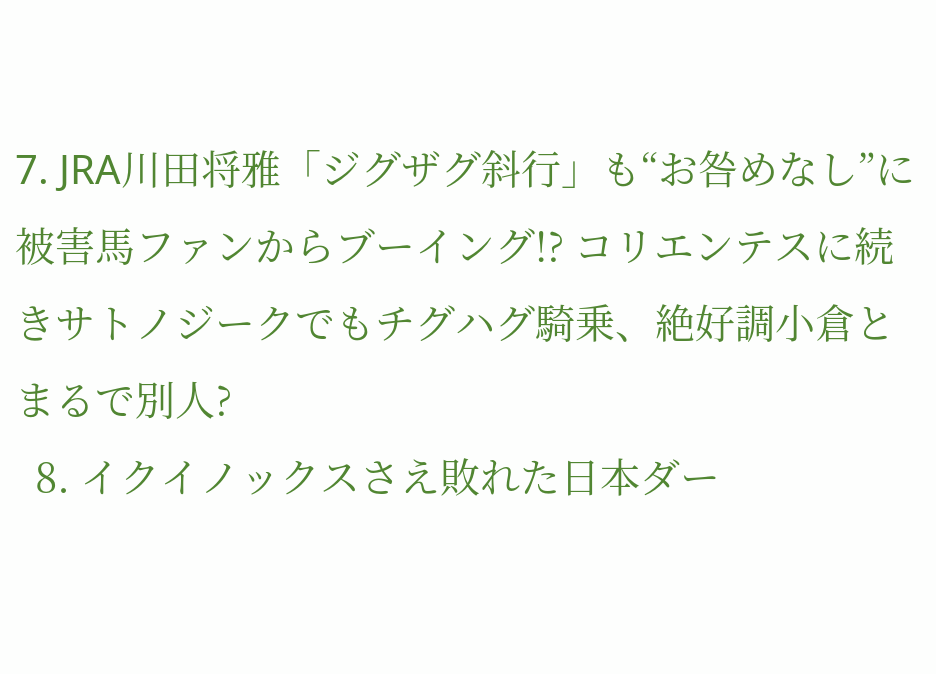7. JRA川田将雅「ジグザグ斜行」も“お咎めなし”に被害馬ファンからブーイング!? コリエンテスに続きサトノジークでもチグハグ騎乗、絶好調小倉とまるで別人?
  8. イクイノックスさえ敗れた日本ダー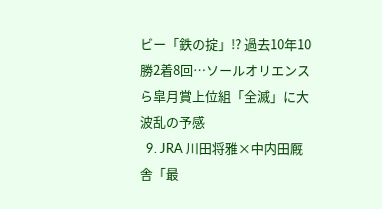ビー「鉄の掟」!? 過去10年10勝2着8回…ソールオリエンスら皐月賞上位組「全滅」に大波乱の予感
  9. JRA 川田将雅×中内田厩舎「最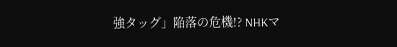強タッグ」陥落の危機!? NHKマ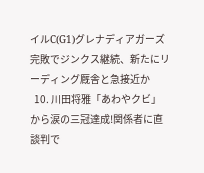イルC(G1)グレナディアガーズ完敗でジンクス継続、新たにリーディング厩舎と急接近か
  10. 川田将雅「あわやクビ」から涙の三冠達成!関係者に直談判で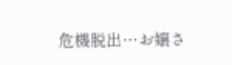危機脱出…お嬢さ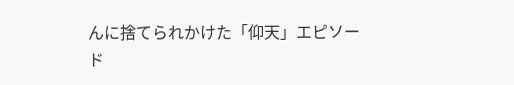んに捨てられかけた「仰天」エピソード